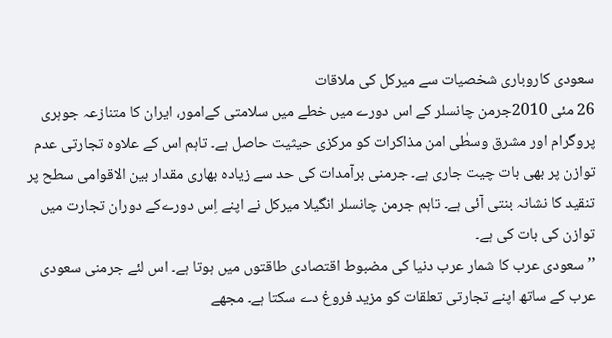سعودی کاروباری شخصیات سے میرکل کی ملاقات
26 مئی 2010جرمن چانسلر کے اس دورے میں خطے میں سلامتی کےامور، ایران کا متنازعہ جوہری پروگرام اور مشرق وسطٰی امن مذاکرات کو مرکزی حیثیت حاصل ہے۔ تاہم اس کے علاوہ تجارتی عدم توازن پر بھی بات چیت جاری ہے۔ جرمنی برآمدات کی حد سے زیادہ بھاری مقدار بین الاقوامی سطح پر تنقید کا نشانہ بنتی آئی ہے۔ تاہم جرمن چانسلر انگیلا میرکل نے اپنے اِس دورےکے دوران تجارت میں توازن کی بات کی ہے۔
’’سعودی عرب کا شمار عرب دنیا کی مضبوط اقتصادی طاقتوں میں ہوتا ہے۔ اس لئے جرمنی سعودی عرب کے ساتھ اپنے تجارتی تعلقات کو مزید فروغ دے سکتا ہے۔ مجھے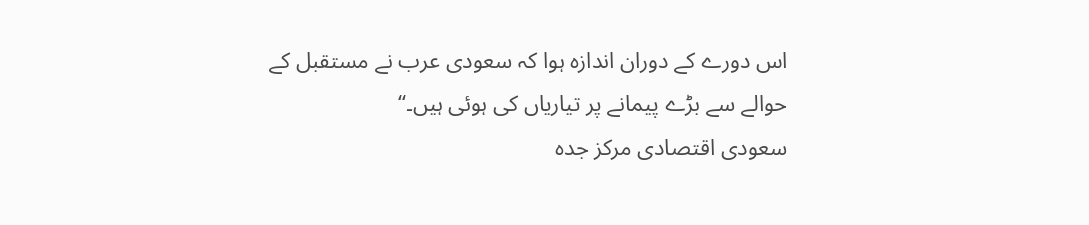اس دورے کے دوران اندازہ ہوا کہ سعودی عرب نے مستقبل کے حوالے سے بڑے پیمانے پر تیاریاں کی ہوئی ہیں۔‘‘
سعودی اقتصادی مرکز جدہ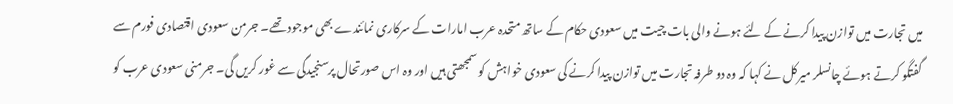میں تجارت میں توازن پیدا کرنے کے لئے ہونے والی بات چیت میں سعودی حکام کے ساتھ متحدہ عرب امارات کے سرکاری نمائندے بھی موجود تھے۔ جرمن سعودی اقتصادی فورم سے گفتگو کرتے ہوئے چانسلر میرکل نے کہا کہ وہ دو طرفہ تجارت میں توازن پیدا کرنے کی سعودی خواہش کو سمجھتی ہیں اور وہ اس صورتحال پرسنجیدگی سے غور کریں گی۔ جرمنی سعودی عرب کو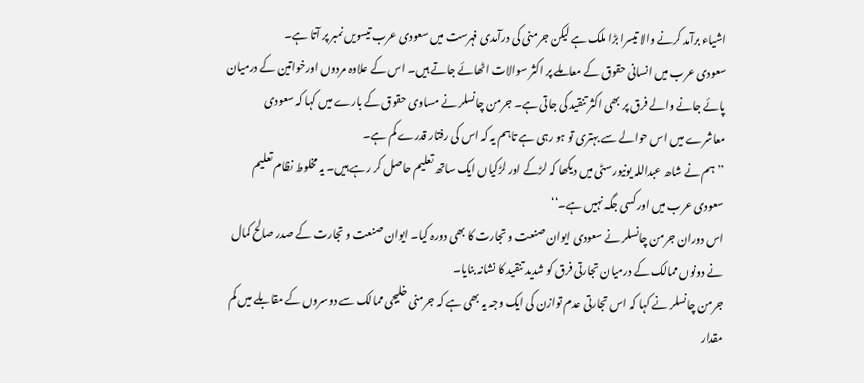اشیاء برآمد کرنے والا تیسرا بڑا ملک ہے لیکن جرمنی کی درآمدی فہرست میں سعودی عرب تیسویں نمبر پر آتا ہے۔
سعودی عرب میں انسانی حقوق کے معاملے پر اکثر سوالات اٹھائے جاتے ہیں۔ اس کے علاوہ مردوں اورخواتین کے درمیان پائے جانے والے فرق پر بھی اکثر تنقید کی جاتی ہے۔ جرمن چانسلر نے مساوی حقوق کے بارے میں کہا کہ سعودی معاشرے میں اس حوالے سے بہتری تو ہو رہی ہے تاہم یہ کہ اس کی رفتار قدرے کم ہے۔
’’ہم نے شاھ عبداللہ یونیورسٹی میں دیکھا کہ لڑکے اور لڑکیاں ایک ساتھ تعلیم حاصل کر رہے ہیں۔ یہ مخلوط نظام تعلیم سعودی عرب میں اورکسی جگہ نہیں ہے۔‘‘
اس دوران جرمن چانسلر نے سعودی ایوان صنعت و تجارت کا بھی دورہ کیا۔ ایوان صنعت و تجارت کے صدر صالح کمال نے دونوں ممالک کے درمیان تجارتی فرق کو شدید تنقید کا نشانہ بنایا۔
جرمن چانسلر نے کہا کہ اس تجارتی عدم توازن کی ایک وجہ یہ بھی ہے کہ جرمنی خلیجی ممالک سے دوسروں کے مقابلے میں کم مقدار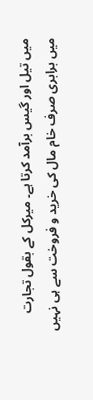میں تیل اور گیس برآمد کرتا ہے۔ میرکل کے بقول تجارت میں برابری صرف خام مال کی خرید و فروخت سے ہی نہیں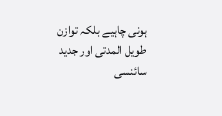ہونی چاہیے بلکہ توازن طویل المدتی اور جدید سائنسی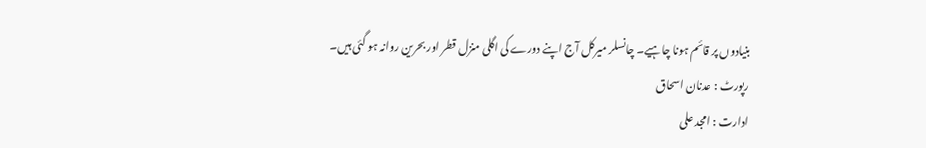بنیادوں پر قائم ہونا چاہیے۔ چانسلر میرکل آج اپنے دورے کی اگلی منزل قطر اور بحرین روانہ ہو گئی ہیں۔
رپورٹ : عدنان اسحاق
ادارت : امجد علی